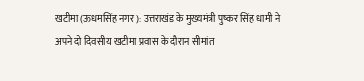खटीमा (ऊधमसिंह नगर): उत्तराखंड के मुख्यमंत्री पुष्कर सिंह धामी ने अपने दो दिवसीय खटीमा प्रवास के दौरान सीमांत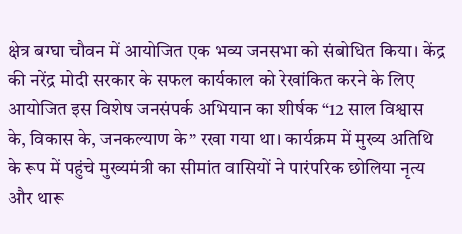क्षेत्र बग्घा चौवन में आयोजित एक भव्य जनसभा को संबोधित किया। केंद्र की नरेंद्र मोदी सरकार के सफल कार्यकाल को रेखांकित करने के लिए आयोजित इस विशेष जनसंपर्क अभियान का शीर्षक “12 साल विश्वास के, विकास के, जनकल्याण के” रखा गया था। कार्यक्रम में मुख्य अतिथि के रूप में पहुंचे मुख्यमंत्री का सीमांत वासियों ने पारंपरिक छोलिया नृत्य और थारू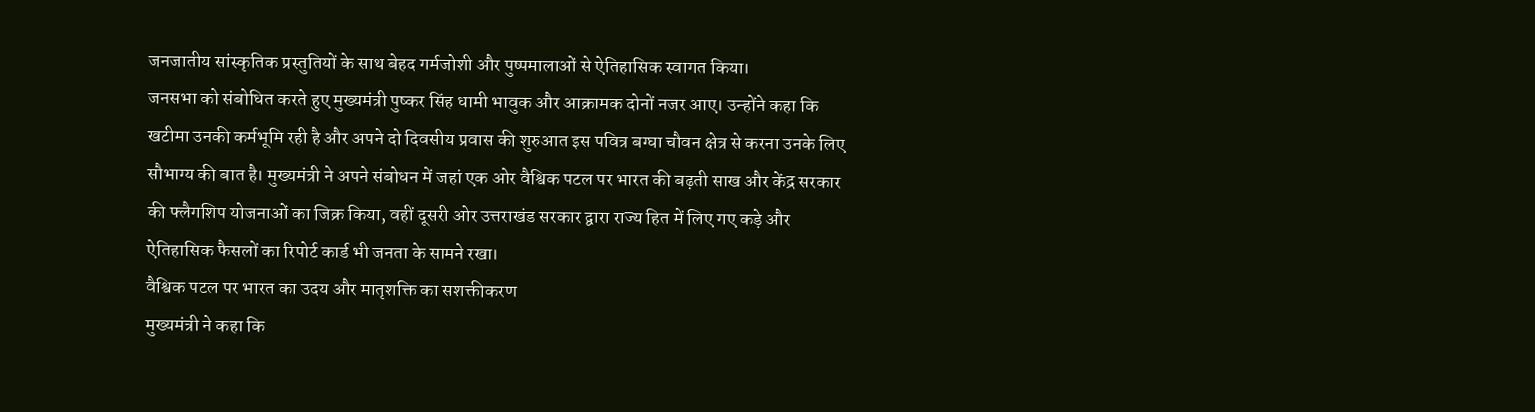जनजातीय सांस्कृतिक प्रस्तुतियों के साथ बेहद गर्मजोशी और पुष्पमालाओं से ऐतिहासिक स्वागत किया।
जनसभा को संबोधित करते हुए मुख्यमंत्री पुष्कर सिंह धामी भावुक और आक्रामक दोनों नजर आए। उन्होंने कहा कि खटीमा उनकी कर्मभूमि रही है और अपने दो दिवसीय प्रवास की शुरुआत इस पवित्र बग्घा चौवन क्षेत्र से करना उनके लिए सौभाग्य की बात है। मुख्यमंत्री ने अपने संबोधन में जहां एक ओर वैश्विक पटल पर भारत की बढ़ती साख और केंद्र सरकार की फ्लैगशिप योजनाओं का जिक्र किया, वहीं दूसरी ओर उत्तराखंड सरकार द्वारा राज्य हित में लिए गए कड़े और ऐतिहासिक फैसलों का रिपोर्ट कार्ड भी जनता के सामने रखा।
वैश्विक पटल पर भारत का उदय और मातृशक्ति का सशक्तीकरण
मुख्यमंत्री ने कहा कि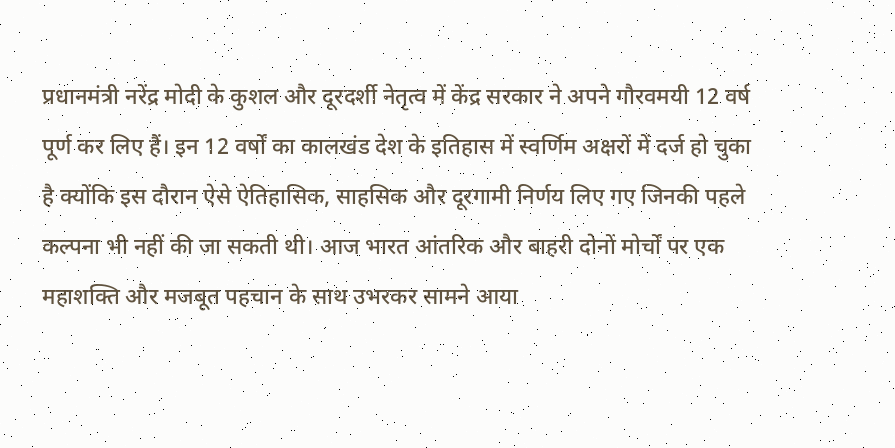प्रधानमंत्री नरेंद्र मोदी के कुशल और दूरदर्शी नेतृत्व में केंद्र सरकार ने अपने गौरवमयी 12 वर्ष पूर्ण कर लिए हैं। इन 12 वर्षों का कालखंड देश के इतिहास में स्वर्णिम अक्षरों में दर्ज हो चुका है क्योंकि इस दौरान ऐसे ऐतिहासिक, साहसिक और दूरगामी निर्णय लिए गए जिनकी पहले कल्पना भी नहीं की जा सकती थी। आज भारत आंतरिक और बाहरी दोनों मोर्चों पर एक महाशक्ति और मजबूत पहचान के साथ उभरकर सामने आया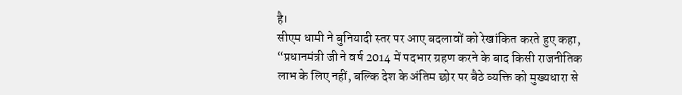है।
सीएम धामी ने बुनियादी स्तर पर आए बदलावों को रेखांकित करते हुए कहा,
“प्रधानमंत्री जी ने वर्ष 2014 में पदभार ग्रहण करने के बाद किसी राजनीतिक लाभ के लिए नहीं, बल्कि देश के अंतिम छोर पर बैठे व्यक्ति को मुख्यधारा से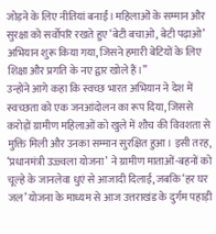जोड़ने के लिए नीतियां बनाईं। महिलाओं के सम्मान और सुरक्षा को सर्वोपरि रखते हुए ‘बेटी बचाओ, बेटी पढ़ाओ’ अभियान शुरू किया गया, जिसने हमारी बेटियों के लिए शिक्षा और प्रगति के नए द्वार खोले हैं।”
उन्होंने आगे कहा कि स्वच्छ भारत अभियान ने देश में स्वच्छता को एक जनआंदोलन का रूप दिया, जिससे करोड़ों ग्रामीण महिलाओं को खुले में शौच की विवशता से मुक्ति मिली और उनका सम्मान सुरक्षित हुआ। इसी तरह, ‘प्रधानमंत्री उज्ज्वला योजना’ ने ग्रामीण माताओं-बहनों को चूल्हे के जानलेवा धुएं से आजादी दिलाई, जबकि ‘हर घर जल’ योजना के माध्यम से आज उत्तराखंड के दुर्गम पहाड़ी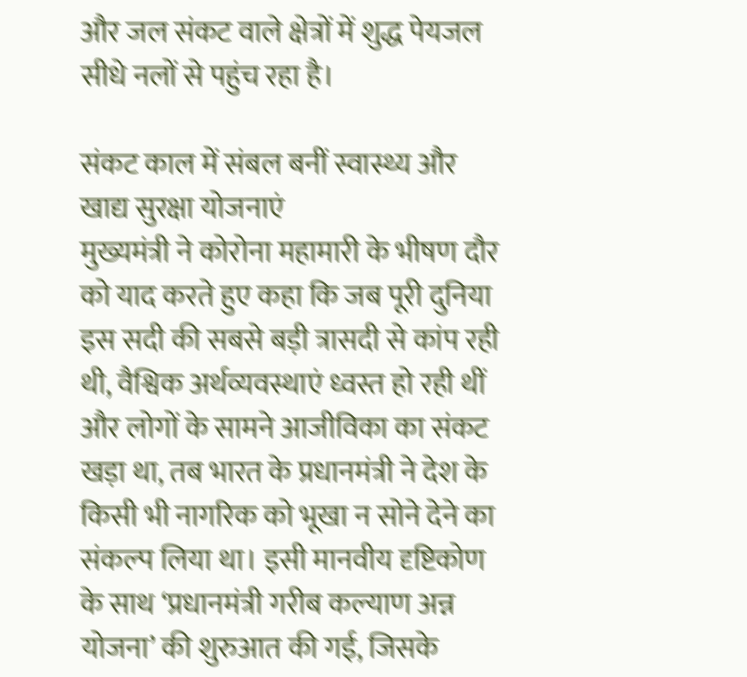और जल संकट वाले क्षेत्रों में शुद्ध पेयजल सीधे नलों से पहुंच रहा है।

संकट काल में संबल बनीं स्वास्थ्य और खाद्य सुरक्षा योजनाएं
मुख्यमंत्री ने कोरोना महामारी के भीषण दौर को याद करते हुए कहा कि जब पूरी दुनिया इस सदी की सबसे बड़ी त्रासदी से कांप रही थी, वैश्विक अर्थव्यवस्थाएं ध्वस्त हो रही थीं और लोगों के सामने आजीविका का संकट खड़ा था, तब भारत के प्रधानमंत्री ने देश के किसी भी नागरिक को भूखा न सोने देने का संकल्प लिया था। इसी मानवीय दृष्टिकोण के साथ ‘प्रधानमंत्री गरीब कल्याण अन्न योजना’ की शुरुआत की गई, जिसके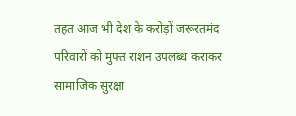तहत आज भी देश के करोड़ों जरूरतमंद परिवारों को मुफ्त राशन उपलब्ध कराकर सामाजिक सुरक्षा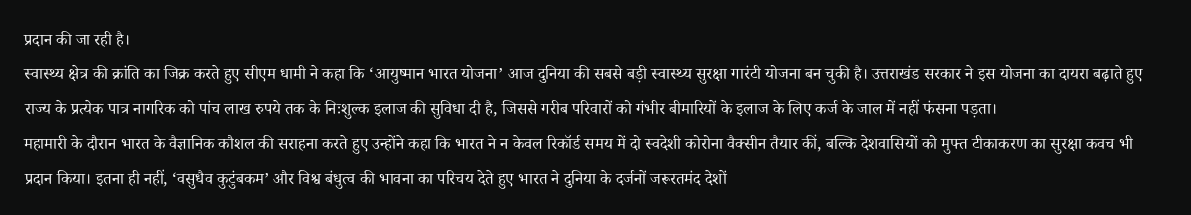प्रदान की जा रही है।
स्वास्थ्य क्षेत्र की क्रांति का जिक्र करते हुए सीएम धामी ने कहा कि ‘आयुष्मान भारत योजना’ आज दुनिया की सबसे बड़ी स्वास्थ्य सुरक्षा गारंटी योजना बन चुकी है। उत्तराखंड सरकार ने इस योजना का दायरा बढ़ाते हुए राज्य के प्रत्येक पात्र नागरिक को पांच लाख रुपये तक के निःशुल्क इलाज की सुविधा दी है, जिससे गरीब परिवारों को गंभीर बीमारियों के इलाज के लिए कर्ज के जाल में नहीं फंसना पड़ता।
महामारी के दौरान भारत के वैज्ञानिक कौशल की सराहना करते हुए उन्होंने कहा कि भारत ने न केवल रिकॉर्ड समय में दो स्वदेशी कोरोना वैक्सीन तैयार कीं, बल्कि देशवासियों को मुफ्त टीकाकरण का सुरक्षा कवच भी प्रदान किया। इतना ही नहीं, ‘वसुधैव कुटुंबकम’ और विश्व बंधुत्व की भावना का परिचय देते हुए भारत ने दुनिया के दर्जनों जरूरतमंद देशों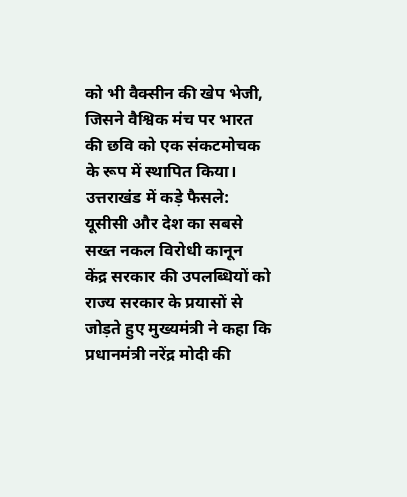को भी वैक्सीन की खेप भेजी, जिसने वैश्विक मंच पर भारत की छवि को एक संकटमोचक के रूप में स्थापित किया।
उत्तराखंड में कड़े फैसले: यूसीसी और देश का सबसे सख्त नकल विरोधी कानून
केंद्र सरकार की उपलब्धियों को राज्य सरकार के प्रयासों से जोड़ते हुए मुख्यमंत्री ने कहा कि प्रधानमंत्री नरेंद्र मोदी की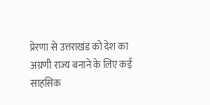प्रेरणा से उत्तराखंड को देश का अग्रणी राज्य बनाने के लिए कई साहसिक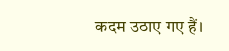कदम उठाए गए हैं।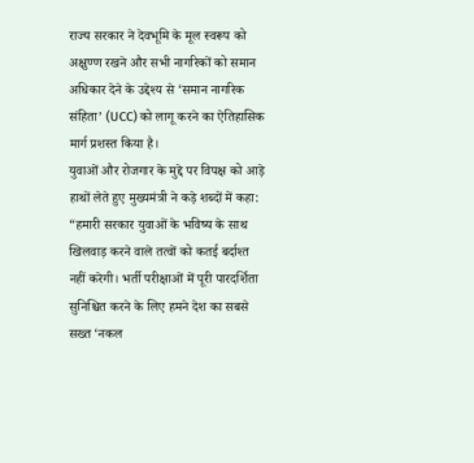राज्य सरकार ने देवभूमि के मूल स्वरूप को अक्षुण्ण रखने और सभी नागरिकों को समान अधिकार देने के उद्देश्य से ‘समान नागरिक संहिता’ (UCC) को लागू करने का ऐतिहासिक मार्ग प्रशस्त किया है।
युवाओं और रोजगार के मुद्दे पर विपक्ष को आड़े हाथों लेते हुए मुख्यमंत्री ने कड़े शब्दों में कहा:
“हमारी सरकार युवाओं के भविष्य के साथ खिलवाड़ करने वाले तत्वों को कतई बर्दाश्त नहीं करेगी। भर्ती परीक्षाओं में पूरी पारदर्शिता सुनिश्चित करने के लिए हमने देश का सबसे सख्त ‘नकल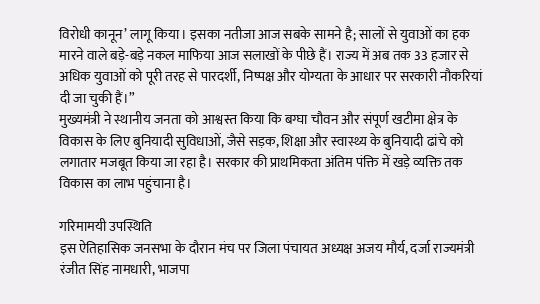विरोधी कानून’ लागू किया। इसका नतीजा आज सबके सामने है; सालों से युवाओं का हक मारने वाले बड़े-बड़े नकल माफिया आज सलाखों के पीछे हैं। राज्य में अब तक 33 हजार से अधिक युवाओं को पूरी तरह से पारदर्शी, निष्पक्ष और योग्यता के आधार पर सरकारी नौकरियां दी जा चुकी हैं।”
मुख्यमंत्री ने स्थानीय जनता को आश्वस्त किया कि बग्घा चौवन और संपूर्ण खटीमा क्षेत्र के विकास के लिए बुनियादी सुविधाओं, जैसे सड़क, शिक्षा और स्वास्थ्य के बुनियादी ढांचे को लगातार मजबूत किया जा रहा है। सरकार की प्राथमिकता अंतिम पंक्ति में खड़े व्यक्ति तक विकास का लाभ पहुंचाना है।

गरिमामयी उपस्थिति
इस ऐतिहासिक जनसभा के दौरान मंच पर जिला पंचायत अध्यक्ष अजय मौर्य, दर्जा राज्यमंत्री रंजीत सिंह नामधारी, भाजपा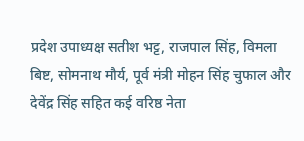प्रदेश उपाध्यक्ष सतीश भट्ट, राजपाल सिंह, विमला बिष्ट, सोमनाथ मौर्य, पूर्व मंत्री मोहन सिंह चुफाल और देवेंद्र सिंह सहित कई वरिष्ठ नेता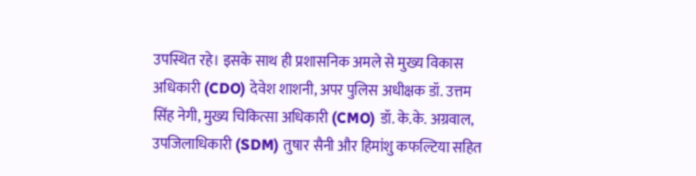उपस्थित रहे। इसके साथ ही प्रशासनिक अमले से मुख्य विकास अधिकारी (CDO) देवेश शाशनी, अपर पुलिस अधीक्षक डॉ. उत्तम सिंह नेगी, मुख्य चिकित्सा अधिकारी (CMO) डॉ. के.के. अग्रवाल, उपजिलाधिकारी (SDM) तुषार सैनी और हिमांशु कफल्टिया सहित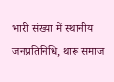भारी संख्या में स्थानीय जनप्रतिनिधि, थारू समाज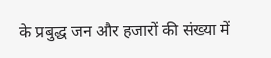के प्रबुद्ध जन और हजारों की संख्या में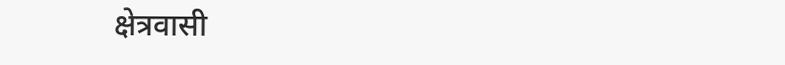क्षेत्रवासी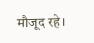मौजूद रहे।